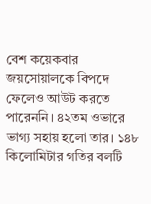বেশ কয়েকবার জয়সোয়ালকে বিপদে ফেলেও আউট করতে পারেননি। ৪২তম ওভারে ভাগ্য সহায় হলো তার। ১৪৮ কিলোমিটার গতির বলটি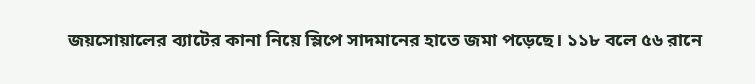জয়সোয়ালের ব্যাটের কানা নিয়ে স্লিপে সাদমানের হাতে জমা পড়েছে। ১১৮ বলে ৫৬ রানে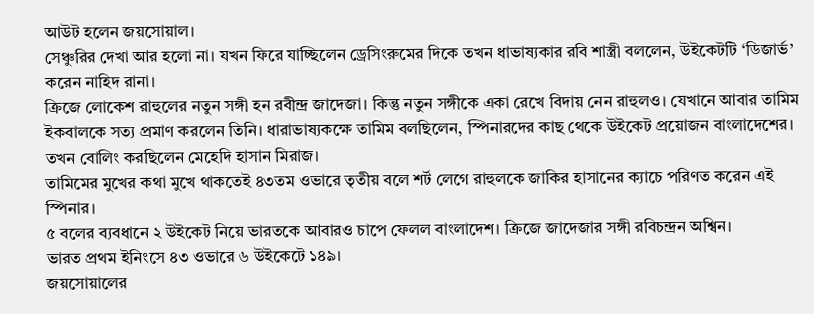আউট হলেন জয়সোয়াল।
সেঞ্চুরির দেখা আর হলো না। যখন ফিরে যাচ্ছিলেন ড্রেসিংরুমের দিকে তখন ধাভাষ্যকার রবি শাস্ত্রী বললেন, উইকেটটি ‘ডিজার্ভ’ করেন নাহিদ রানা।
ক্রিজে লোকেশ রাহুলের নতুন সঙ্গী হন রবীন্দ্র জাদেজা। কিন্তু নতুন সঙ্গীকে একা রেখে বিদায় নেন রাহুলও। যেখানে আবার তামিম ইকবালকে সত্য প্রমাণ করলেন তিনি। ধারাভাষ্যকক্ষে তামিম বলছিলেন, স্পিনারদের কাছ থেকে উইকেট প্রয়োজন বাংলাদেশের। তখন বোলিং করছিলেন মেহেদি হাসান মিরাজ।
তামিমের মুখের কথা মুখে থাকতেই ৪৩তম ওভারে তৃতীয় বলে শর্ট লেগে রাহুলকে জাকির হাসানের ক্যাচে পরিণত করেন এই স্পিনার।
৫ বলের ব্যবধানে ২ উইকেট নিয়ে ভারতকে আবারও চাপে ফেলল বাংলাদেশ। ক্রিজে জাদেজার সঙ্গী রবিচন্দ্রন অশ্বিন।
ভারত প্রথম ইনিংসে ৪৩ ওভারে ৬ উইকেটে ১৪৯।
জয়সোয়ালের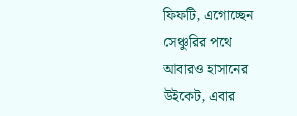ফিফটি, এগোচ্ছেন সেঞ্চুরির পথে
আবারও হাসানের উইকেট, এবার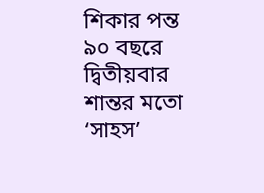শিকার পন্ত
৯০ বছরে দ্বিতীয়বার শান্তর মতো ‘সাহস’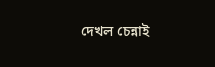দেখল চেন্নাই